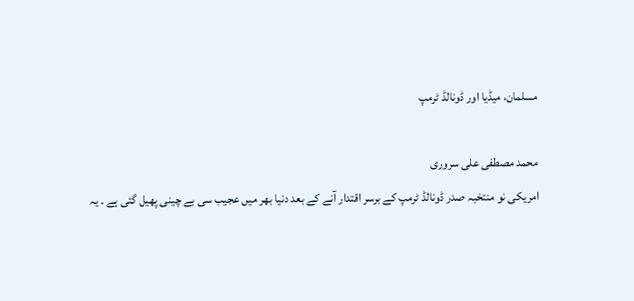مسلمان، میڈیا اور ڈونالڈ ٹرمپ

محمد مصطفی علی سروری
امریکی نو منتخبہ صدر ڈونالڈ ٹرمپ کے برسر اقتدار آنے کے بعد دنیا بھر میں عجیب سی بے چینی پھیل گئی ہے ۔ یہ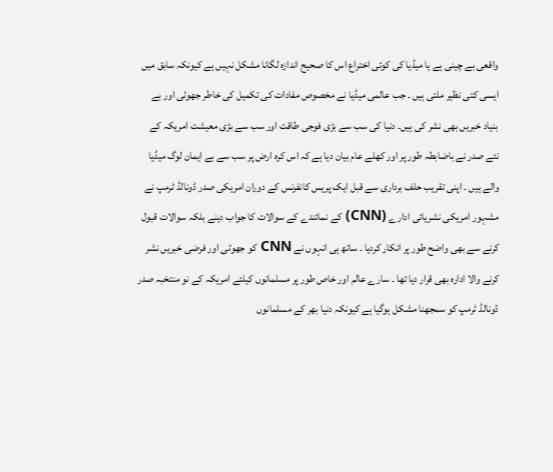واقعی بے چینی ہے یا میڈیا کی کوئی اختراع اس کا صحیح اندازہ لگانا مشکل نہیں ہے کیونکہ سابق میں ایسی کئی نظیر ملتی ہیں ۔ جب عالمی میڈیا نے مخصوص مفادات کی تکمیل کی خاطر جھوٹی اور بے بنیاد خبریں بھی نشر کی ہیں۔ دنیا کی سب سے بڑی فوجی طاقت اور سب سے بڑی معیشت امریکہ کے نئے صدر نے باضابطہ طور پر اور کھلے عام بیان دیا ہے کہ اس کرہ ارض پر سب سے بے ایمان لوگ میڈیا والے ہیں ۔ اپنی تقریب حلف برداری سے قبل ایک پریس کانفرنس کے دوران امریکی صدر ڈونالڈ ٹرمپ نے مشہور امریکی نشریاتی ادارے (CNN) کے نمائندے کے سوالات کا جواب دینے بلکہ سوالات قبول کرنے سے بھی واضح طور پر انکار کردیا ۔ ساتھ ہی انہوں نے CNN کو جھوٹی اور فرضی خبریں نشر کرنے والا ادارہ بھی قرار دیا تھا ۔ سارے عالم اور خاص طور پر مسلمانوں کیلئے امریکہ کے نو منتخبہ صدر ڈونالڈ ٹرمپ کو سمجھنا مشکل ہوگیا ہے کیونکہ دنیا بھر کے مسلمانوں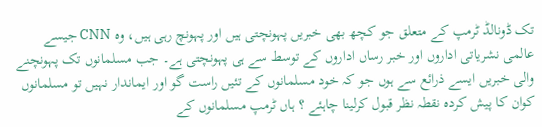تک ڈونالڈ ٹرمپ کے متعلق جو کچھ بھی خبریں پہونچتی ہیں اور پہونچ رہی ہیں، وہ CNN جیسے عالمی نشریاتی اداروں اور خبر رساں اداروں کے توسط سے ہی پہونچتی ہے۔ جب مسلمانوں تک پہونچنے والی خبریں ایسے ذرائع سے ہوں جو کہ خود مسلمانوں کے تئیں راست گو اور ایماندار نہیں تو مسلمانوں کوان کا پیش کردہ نقطہ نظر قبول کرلینا چاہئے ؟ ہاں ٹرمپ مسلمانوں کے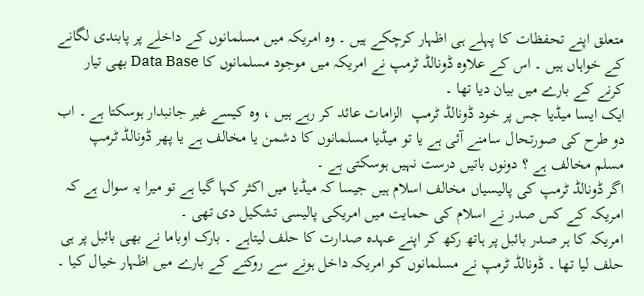متعلق اپنے تحفظات کا پہلے ہی اظہار کرچکے ہیں ۔ وہ امریکہ میں مسلمانوں کے داخلے پر پابندی لگانے کے خواہاں ہیں ۔ اس کے علاوہ ڈونالڈ ٹرمپ نے امریکہ میں موجود مسلمانوں کا Data Base بھی تیار کرنے کے بارے میں بیان دیا تھا ۔
ایک ایسا میڈیا جس پر خود ڈونالڈ ٹرمپ  الزامات عائد کر رہے ہیں ، وہ کیسے غیر جانبدار ہوسکتا ہے ۔ اب دو طرح کی صورتحال سامنے آئی ہے یا تو میڈیا مسلمانوں کا دشمن یا مخالف ہے یا پھر ڈونالڈ ٹرمپ مسلم مخالف ہے ؟ دونوں باتیں درست نہیں ہوسکتی ہے ۔
اگر ڈونالڈ ٹرمپ کی پالیسیاں مخالف اسلام ہیں جیسا کہ میڈیا میں اکثر کہا گیا ہے تو میرا یہ سوال ہے کہ امریکہ کے کس صدر نے اسلام کی حمایت میں امریکی پالیسی تشکیل دی تھی ۔
امریکہ کا ہر صدر بائبل پر ہاتھ رکھ کر اپنے عہدہ صدارت کا حلف لیتاہے ۔ بارک اوباما نے بھی بائبل پر ہی حلف لیا تھا ۔ ڈونالڈ ٹرمپ نے مسلمانوں کو امریکہ داخل ہونے سے روکنے کے بارے میں اظہار خیال کیا ۔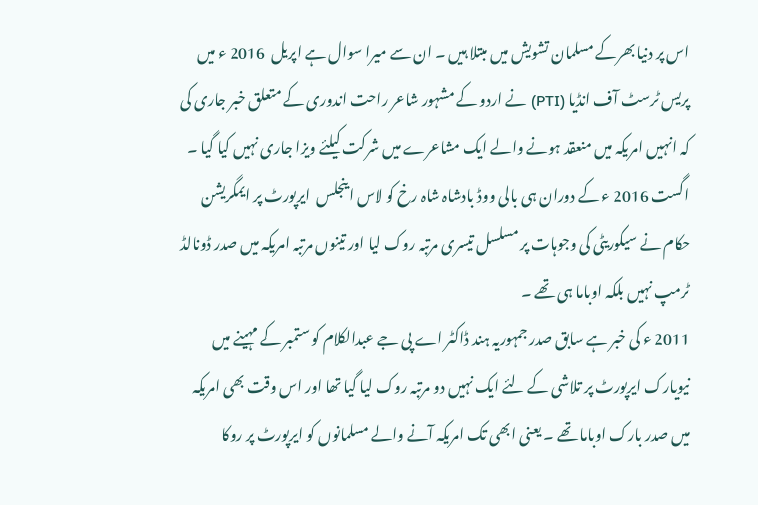اس پر دنیا بھرکے مسلمان تشویش میں مبتلا ہیں ۔ ان سے میرا سوال ہے اپریل  2016 ء میں پریس ٹرسٹ آف انڈیا (PTI) نے اردو کے مشہور شاعر راحت اندوری کے متعلق خبر جاری کی کہ انہیں امریکہ میں منعقد ہونے والے ایک مشاعرے میں شرکت کیلئے ویزا جاری نہیں کیا گیا ۔ اگست 2016 ء کے دوران ہی بالی ووڈ بادشاہ شاہ رخ کو لاس اینجلس  ایرپورٹ پر ایمگریشن حکام نے سیکوریٹی کی وجوہات پر مسلسل تیسری مرتبہ روک لیا اور تینوں مرتبہ امریکہ میں صدر ڈونالڈ ٹرمپ نہیں بلکہ اوباما ہی تھے ۔
2011 ء کی خبر ہے سابق صدر جمہوریہ ہند ڈاکٹر اے پی جے عبدالکلام کو ستمبر کے مہینے میں نیویارک ایرپورٹ پر تلاشی کے لئے ایک نہیں دو مرتبہ روک لیا گیا تھا اور اس وقت بھی امریکہ میں صدر بارک اوباما تھے ۔ یعنی ابھی تک امریکہ آنے والے مسلمانوں کو ایرپورٹ پر روکا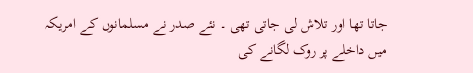جاتا تھا اور تلاش لی جاتی تھی ۔ نئے صدر نے مسلمانوں کے امریکہ میں داخلے پر روک لگانے کی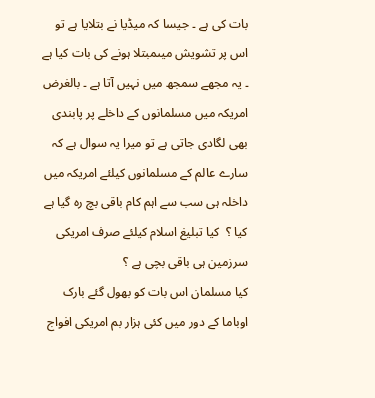بات کی ہے ۔ جیسا کہ میڈیا نے بتلایا ہے تو اس پر تشویش میںمبتلا ہونے کی بات کیا ہے ۔ یہ مجھے سمجھ میں نہیں آتا ہے ۔ بالغرض امریکہ میں مسلمانوں کے داخلے پر پابندی بھی لگادی جاتی ہے تو میرا یہ سوال ہے کہ سارے عالم کے مسلمانوں کیلئے امریکہ میں داخلہ ہی سب سے اہم کام باقی بچ رہ گیا ہے کیا ؟  کیا تبلیغ اسلام کیلئے صرف امریکی سرزمین ہی باقی بچی ہے ؟
کیا مسلمان اس بات کو بھول گئے بارک اوباما کے دور میں کئی ہزار بم امریکی افواج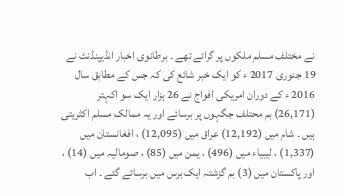نے مختلف مسلم ملکوں پر گرائے تھے ۔ برطانوی اخبار انڈیپنڈنٹ نے 19 جنوری 2017 ء کو ایک خبر شائع کی کہ جس کے مطابق سال 2016 ء کے دوران امریکی افواج نے 26 ہزار ایک سو اکہتر (26,171) بم محتلف جگہوں پر برسائے اور یہ ممالک مسلم اکثریتی ہیں ۔ شام میں (12,192) عراق میں (12,095) ، افغانستان میں (1,337) ، لیبیاء میں (496) ، یمن میں (85) ، صومالیہ میں (14) ، اور پاکستان میں (3) بم گزشتہ ایک برس میں برسائے گئے ۔ اب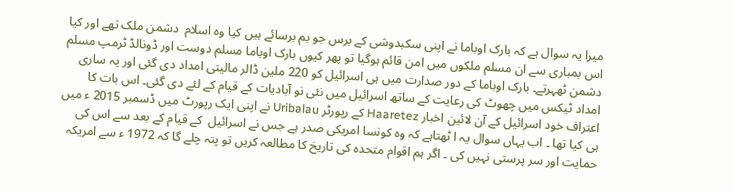میرا یہ سوال ہے کہ بارک اوباما نے اپنی سکبدوشی کے برس جو بم برسائے ہیں کیا وہ اسلام  دشمن ملک تھے اور کیا اس بمباری سے ان مسلم ملکوں میں امن قائم ہوگیا تو پھر کیوں بارک اوباما مسلم دوست اور ڈونالڈ ٹرمپ مسلم دشمن ٹھہرتے۔ بارک اوباما کے دور صدارت میں ہی اسرائیل کو 220 ملین ڈالر مالیتی امداد دی گئی اور یہ ساری امداد ٹیکس میں چھوٹ کی رعایت کے ساتھ اسرائیل میں نئی نو آبادیات کے قیام کے لئے دی گئی۔ اس بات کا اعتراف خود اسرائیل کے آن لائین اخبار Haaretez کے رپورٹر Uribalau نے اپنی ایک رپورٹ میں ڈسمبر 2015 ء میں ہی کیا تھا ۔ اب یہاں سوال یہ ا ٹھتاہے کہ وہ کونسا امریکی صدر ہے جس نے اسرائیل  کے قیام کے بعد سے اس کی حمایت اور سر پرستی نہیں کی ۔ اگر ہم اقوام متحدہ کی تاریخ کا مطالعہ کریں تو پتہ چلے گا کہ 1972 ء سے امریکہ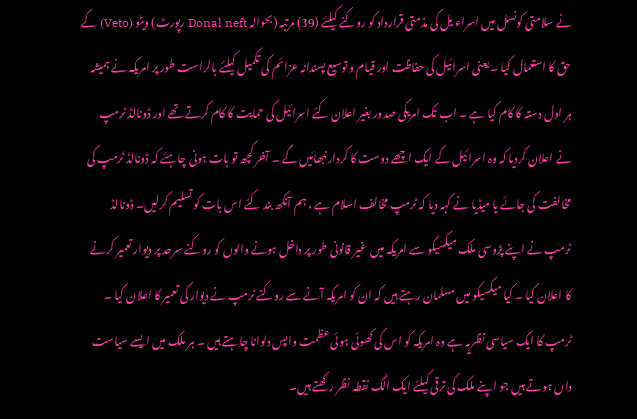نے سلامتی کونسل میں اسراء یل کی مذمتی قرارداد کو روکنے کیلئے (39) مرتبہ (بحوالہ Donal neft رپورٹ) ویٹو (Veto) کے حق کا استعمال کیا ۔ یعنی اسرائیل کی حفاظت اور قیام و توسیع پسندانہ عزائم کی تکمیل کیلئے بالراست طور پر امریکہ نے ہمیشہ ہر اول دستہ کا کام کیا ہے ۔ اب تک امریکی صدور بغیر اعلان کئے اسرائیل کی حمایت کا کام کرتے تھے اور ڈونالڈ ٹرمپ نے اعلان کردیا کہ وہ اسرائیل کے ایک اچھے دوست کا کردار نبھائیں گے ۔ آخر کچھ تو بات ہونی چاہئے کہ ڈونالڈ ٹرمپ کی مخالفت کی جائے یا میڈیا نے کہہ دیا کہ ٹرمپ مخالف اسلام ہے ، ہم آنکھ بند کئے اس بات کو تسلیم کرلیں۔ ڈونالڈ ٹرمپ نے اپنے پڑوسی ملک میکسیکو سے امریکہ میں  غیر قانونی طور پر داخل ہونے والوں کو روکنے سرحد پر دیوار تعمیر کرنے کا اعلان کیا ۔ کیا میکسیکو میں مسلمان رہتے ہیں کہ ان کو امریکہ آنے سے روکنے ٹرمپ نے دیوار کی تعمیر کا اعلان کیا ۔ ٹرمپ کا ایک سیاسی نظریہ ہے وہ امریکہ کو اس کی کھوئی ہوئی عظمت واپس دلوانا چاہتے ہیں ۔ ہر ملک میں ایسے سیاست داں ہوتے ہیں جو اپنے ملک کی ترقی کیلئے ایک الگ نقطہ نظر رکھتے ہیں۔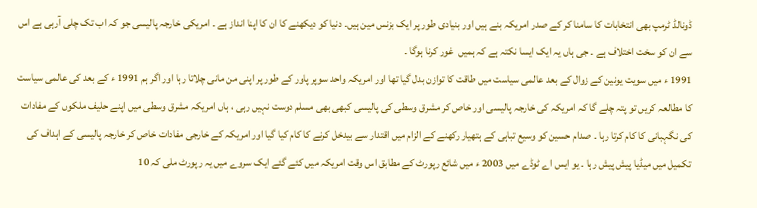ڈونالڈ ٹرمپ بھی انتخابات کا سامنا کر کے صدر امریکہ بنے ہیں اور بنیادی طور پر ایک بزنس مین ہیں۔ دنیا کو دیکھنے کا ان کا اپنا انداز ہے ۔ امریکی خارجہ پالیسی جو کہ اب تک چلی آرہی ہے اس سے ان کو سخت اختلاف ہے ۔ جی ہاں یہ ایک ایسا نکتہ ہے کہ ہمیں  غور کرنا ہوگا ۔
1991 ء میں سویت یونین کے زوال کے بعد عالمی سیاست میں طاقت کا توازن بدل گیا تھا اور امریکہ واحد سوپر پاور کے طور پر اپنی من مانی چلاتا رہا اور اگر ہم 1991 ء کے بعد کی عالمی سیاست کا مطالعہ کریں تو پتہ چلے گا کہ امریکہ کی خارجہ پالیسی اور خاص کر مشرق وسطی کی پالیسی کبھی بھی مسلم دوست نہیں رہی ، ہاں امریکہ مشرق وسطی میں اپنے حلیف ملکوں کے مفادات کی نگہبانی کا کام کرتا رہا ۔ صدام حسین کو وسیع تباہی کے ہتھیار رکھنے کے الزام میں اقتدار سے بیدخل کرنے کا کام کیا گیا اور امریکہ کے خارجی مفادات خاص کر خارجہ پالیسی کے اہداف کی تکمیل میں میڈیا پیش پیش رہا ۔ یو ایس اے ٹوڈے میں 2003 ء میں شائع رپورٹ کے مطابق اس وقت امریکہ میں کئے گئے ایک سروے میں یہ رپورٹ ملی کہ 10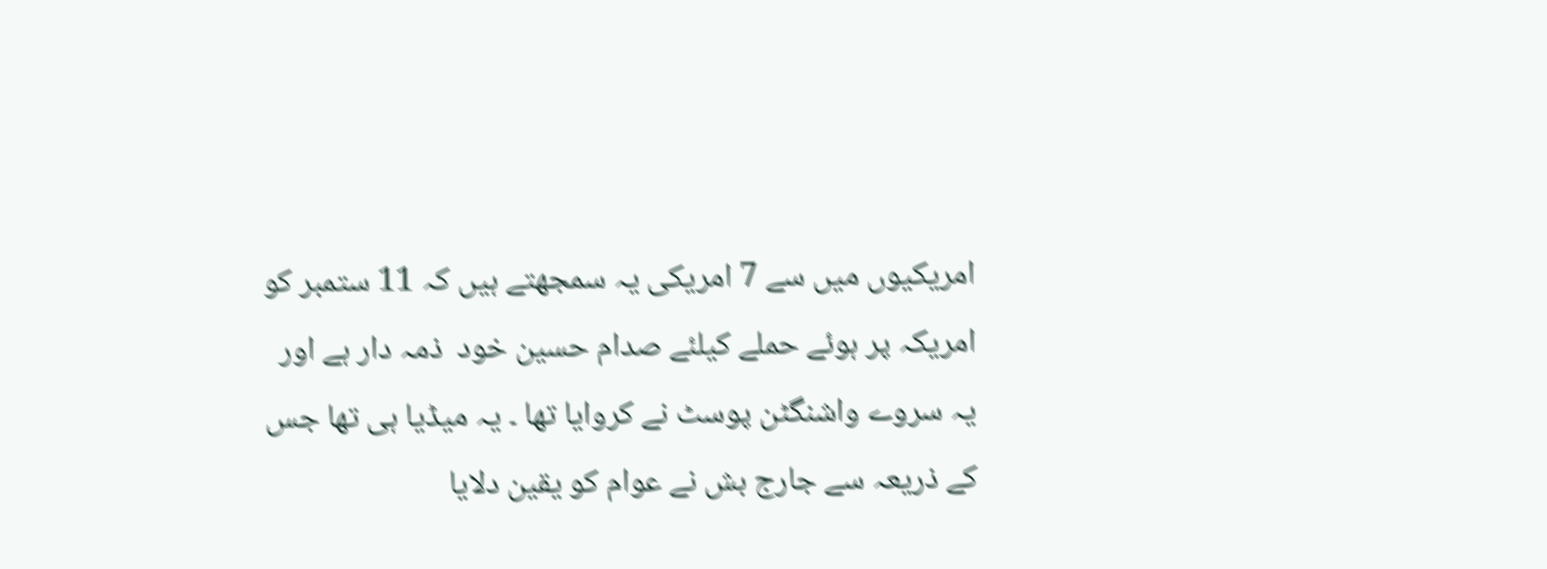امریکیوں میں سے 7 امریکی یہ سمجھتے ہیں کہ 11 ستمبر کو امریکہ پر ہوئے حملے کیلئے صدام حسین خود  ذمہ دار ہے اور یہ سروے واشنگٹن پوسٹ نے کروایا تھا ۔ یہ میڈیا ہی تھا جس کے ذریعہ سے جارج بش نے عوام کو یقین دلایا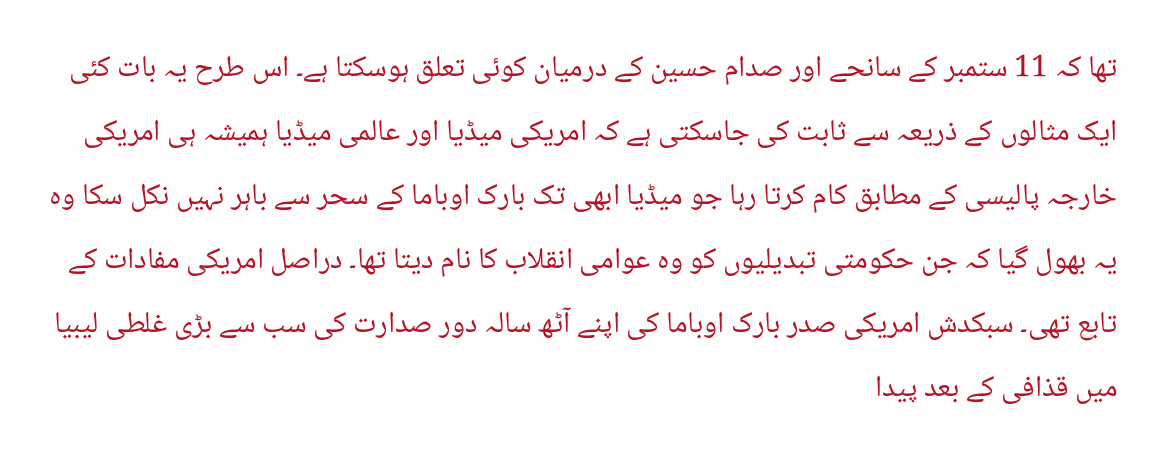تھا کہ 11 ستمبر کے سانحے اور صدام حسین کے درمیان کوئی تعلق ہوسکتا ہے۔ اس طرح یہ بات کئی ایک مثالوں کے ذریعہ سے ثابت کی جاسکتی ہے کہ امریکی میڈیا اور عالمی میڈیا ہمیشہ ہی امریکی خارجہ پالیسی کے مطابق کام کرتا رہا جو میڈیا ابھی تک بارک اوباما کے سحر سے باہر نہیں نکل سکا وہ یہ بھول گیا کہ جن حکومتی تبدیلیوں کو وہ عوامی انقلاب کا نام دیتا تھا۔ دراصل امریکی مفادات کے تابع تھی۔ سبکدش امریکی صدر بارک اوباما کی اپنے آٹھ سالہ دور صدارت کی سب سے بڑی غلطی لیبیا میں قذافی کے بعد پیدا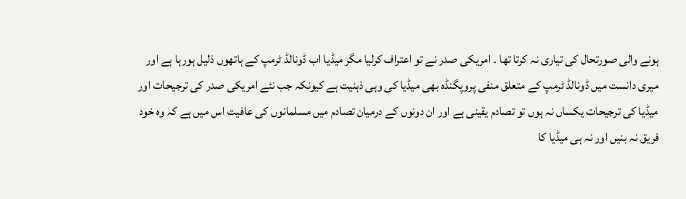ہونے والی صورتحال کی تیاری نہ کرتا تھا ۔ امریکی صدر نے تو اعتراف کرلیا مگر میڈیا اب ڈونالڈ ٹرمپ کے ہاتھوں ذلیل ہورہا ہے اور میری دانست میں ڈونالڈ ٹرمپ کے متعلق منفی پروپگنڈہ بھی میڈیا کی وہی ذہنیت ہے کیونکہ جب نئے امریکی صدر کی ترجیحات اور میڈیا کی ترجیحات یکساں نہ ہوں تو تصادم یقینی ہے اور ان دونوں کے درمیان تصادم میں مسلمانوں کی عافیت اس میں ہے کہ وہ خود فریق نہ بنیں اور نہ ہی میڈیا کا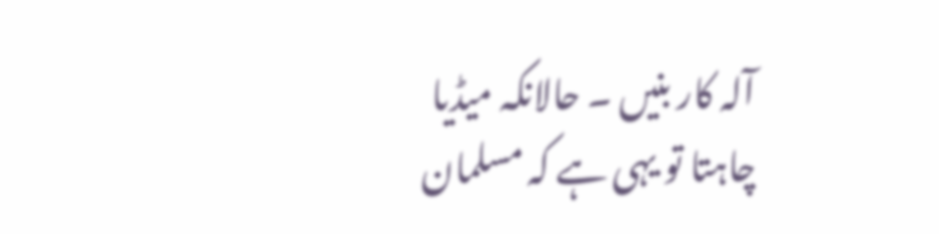آلہ کار بنیں ۔ حالانکہ میڈیا چاہتا تو یہی ہے کہ مسلمان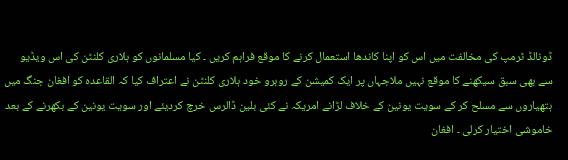ڈونالڈ ٹرمپ کی مخالفت میں اس کو اپنا کاندھا استعمال کرنے کا موقع فراہم کریں ۔ کیا مسلمانوں کو ہلاری کلنٹن کی اس ویڈیو سے بھی سبق سیکھنے کا موقع نہیں ملاجہاں پر ایک کمیشن کے روبرو خود ہلاری کلنٹن نے اعتراف کیا کہ القاعدہ کو افغان جنگ میں ہتھیاروں سے مسلح کر کے سویت یونین کے خلاف لڑانے امریکہ نے کئی بلین ڈالرس خرچ کردیئے اور سویت یونین کے بکھرنے کے بعد خاموشی اختیار کرلی ۔ افغان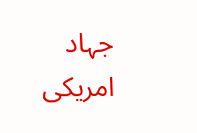جہاد امریکی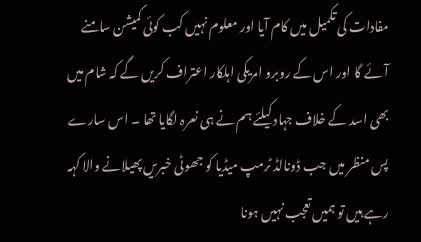مفادات کی تکمیل میں کام آیا اور معلوم نہیں کب کوئی کمیشن سامنے آئے گا اور اس کے روبرو امریکی اہلکار اعتراف کریں گے کہ شام میں بھی اسد کے خلاف جہاد کیلئے ہم نے ہی نعرہ لگایا تھا ۔ اس سارے پس منظر میں جب ڈونالڈ ٹرمپ میڈیا کو جھوٹی خبریں پھیلانے والا کہہ رہے ہیں تو ہمیں تعجب نہیں ہونا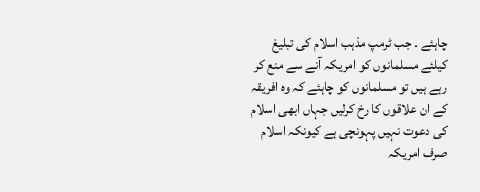چاہئے ۔ جب ٹرمپ مذہب اسلام کی تبلیغ کیلئے مسلمانوں کو امریکہ آنے سے منع کر رہے ہیں تو مسلمانوں کو چاہئے کہ وہ افریقہ کے ان علاقوں کا رخ کرلیں جہاں ابھی اسلام کی دعوت نہیں پہونچی ہے کیونکہ اسلام صرف امریکہ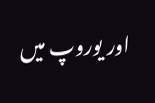اور یوروپ میں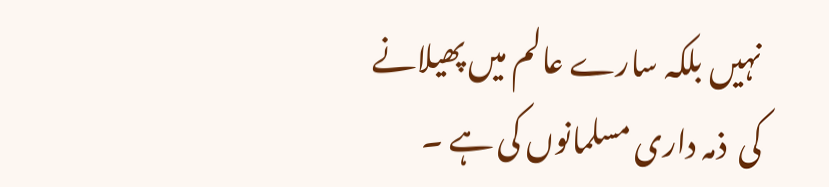نہیں بلکہ سارے عالم میں پھیلانے کی  ذمہ داری مسلمانوں کی ہے ۔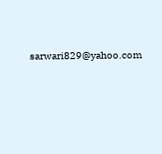sarwari829@yahoo.com